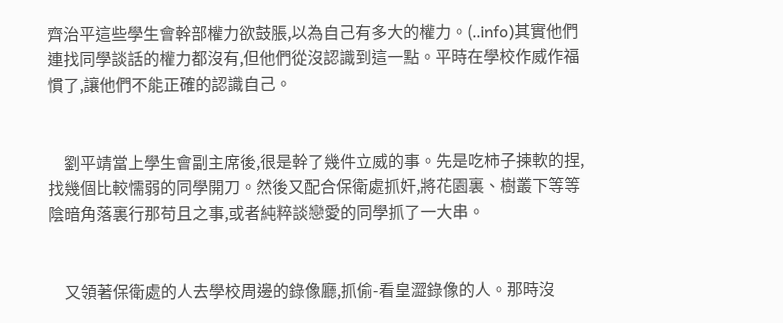齊治平這些學生會幹部權力欲鼓脹,以為自己有多大的權力。(..info)其實他們連找同學談話的權力都沒有,但他們從沒認識到這一點。平時在學校作威作福慣了,讓他們不能正確的認識自己。


    劉平靖當上學生會副主席後,很是幹了幾件立威的事。先是吃柿子揀軟的捏,找幾個比較懦弱的同學開刀。然後又配合保衛處抓奸,將花園裏、樹叢下等等陰暗角落裏行那苟且之事,或者純粹談戀愛的同學抓了一大串。


    又領著保衛處的人去學校周邊的錄像廳,抓偷-看皇澀錄像的人。那時沒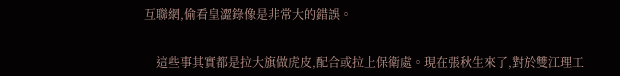互聯網,偷看皇澀錄像是非常大的錯誤。


    這些事其實都是拉大旗做虎皮,配合或拉上保衛處。現在張秋生來了,對於雙江理工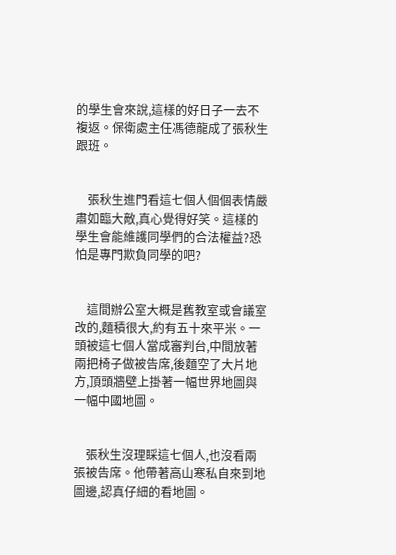的學生會來說,這樣的好日子一去不複返。保衛處主任馮德龍成了張秋生跟班。


    張秋生進門看這七個人個個表情嚴肅如臨大敵,真心覺得好笑。這樣的學生會能維護同學們的合法權益?恐怕是專門欺負同學的吧?


    這間辦公室大概是舊教室或會議室改的,麵積很大,約有五十來平米。一頭被這七個人當成審判台,中間放著兩把椅子做被告席,後麵空了大片地方,頂頭牆壁上掛著一幅世界地圖與一幅中國地圖。


    張秋生沒理睬這七個人,也沒看兩張被告席。他帶著高山寒私自來到地圖邊,認真仔細的看地圖。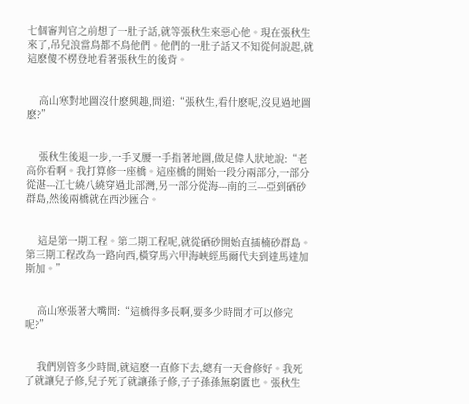七個審判官之前想了一肚子話,就等張秋生來惡心他。現在張秋生來了,吊兒浪當鳥都不鳥他們。他們的一肚子話又不知從何說起,就這麽傻不楞登地看著張秋生的後背。


    高山寒對地圖沒什麽興趣,問道:“張秋生,看什麽呢,沒見過地圖麽?”


    張秋生後退一步,一手叉腰一手指著地圖,做足偉人狀地說:“老高你看啊。我打算修一座橋。這座橋的開始一段分兩部分,一部分從湛---江七繞八繞穿過北部灣,另一部分從海---南的三---亞到硒砂群島,然後兩橋就在西沙匯合。


    這是第一期工程。第二期工程呢,就從硒砂開始直插楠砂群島。第三期工程改為一路向西,橫穿馬六甲海峽經馬爾代夫到達馬達加斯加。”


    高山寒張著大嘴問:“這橋得多長啊,要多少時間才可以修完呢?”


    我們別管多少時間,就這麽一直修下去,總有一天會修好。我死了就讓兒子修,兒子死了就讓孫子修,子子孫孫無窮匱也。張秋生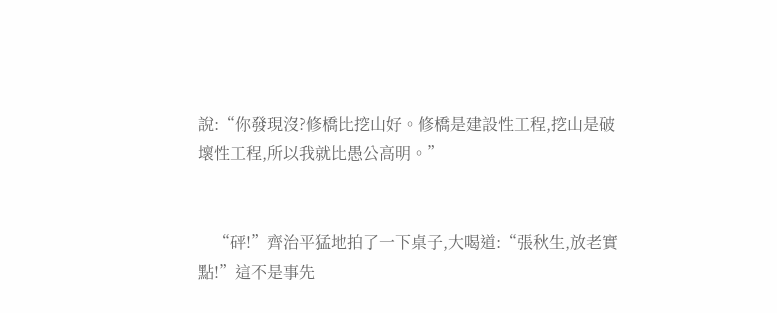說:“你發現沒?修橋比挖山好。修橋是建設性工程,挖山是破壞性工程,所以我就比愚公高明。”


    “砰!”齊治平猛地拍了一下桌子,大喝道:“張秋生,放老實點!”這不是事先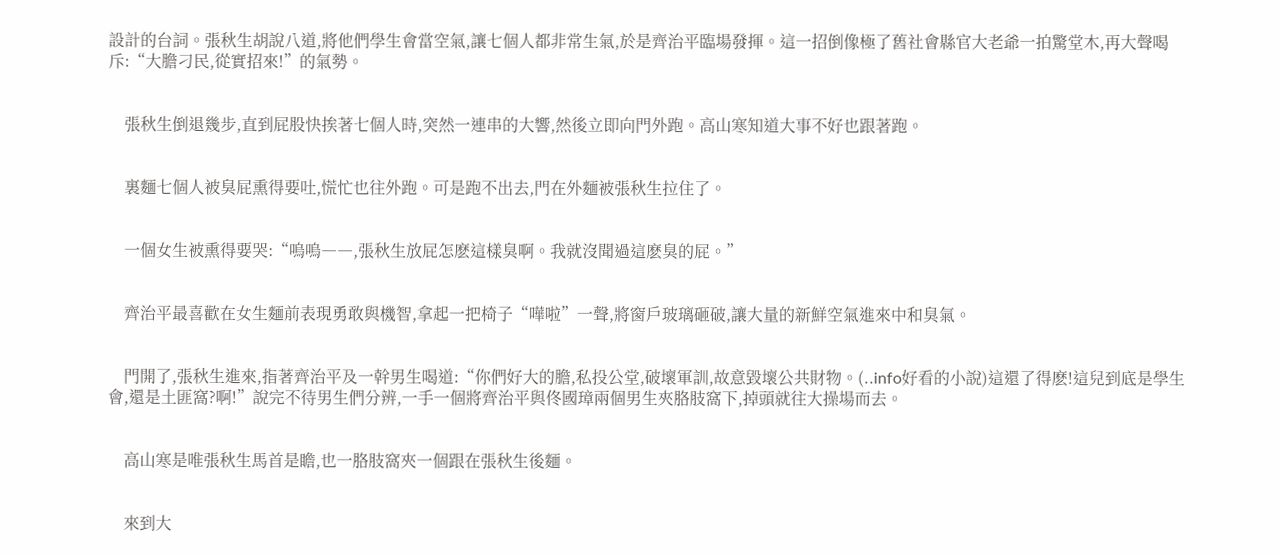設計的台詞。張秋生胡說八道,將他們學生會當空氣,讓七個人都非常生氣,於是齊治平臨場發揮。這一招倒像極了舊社會縣官大老爺一拍驚堂木,再大聲喝斥:“大膽刁民,從實招來!”的氣勢。


    張秋生倒退幾步,直到屁股快挨著七個人時,突然一連串的大響,然後立即向門外跑。高山寒知道大事不好也跟著跑。


    裏麵七個人被臭屁熏得要吐,慌忙也往外跑。可是跑不出去,門在外麵被張秋生拉住了。


    一個女生被熏得要哭:“嗚嗚――,張秋生放屁怎麽這樣臭啊。我就沒聞過這麽臭的屁。”


    齊治平最喜歡在女生麵前表現勇敢與機智,拿起一把椅子“嘩啦”一聲,將窗戶玻璃砸破,讓大量的新鮮空氣進來中和臭氣。


    門開了,張秋生進來,指著齊治平及一幹男生喝道:“你們好大的膽,私投公堂,破壞軍訓,故意毀壞公共財物。(..info好看的小說)這還了得麽!這兒到底是學生會,還是土匪窩?啊!”說完不待男生們分辨,一手一個將齊治平與佟國璋兩個男生夾胳肢窩下,掉頭就往大操場而去。


    高山寒是唯張秋生馬首是瞻,也一胳肢窩夾一個跟在張秋生後麵。


    來到大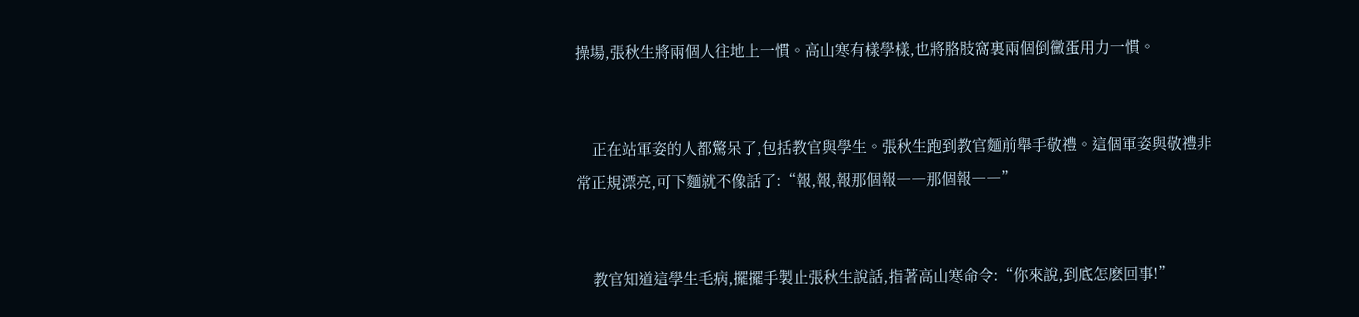操場,張秋生將兩個人往地上一慣。高山寒有樣學樣,也將胳肢窩裏兩個倒黴蛋用力一慣。


    正在站軍姿的人都驚呆了,包括教官與學生。張秋生跑到教官麵前舉手敬禮。這個軍姿與敬禮非常正規漂亮,可下麵就不像話了:“報,報,報那個報――那個報――”


    教官知道這學生毛病,擺擺手製止張秋生說話,指著高山寒命令:“你來說,到底怎麽回事!”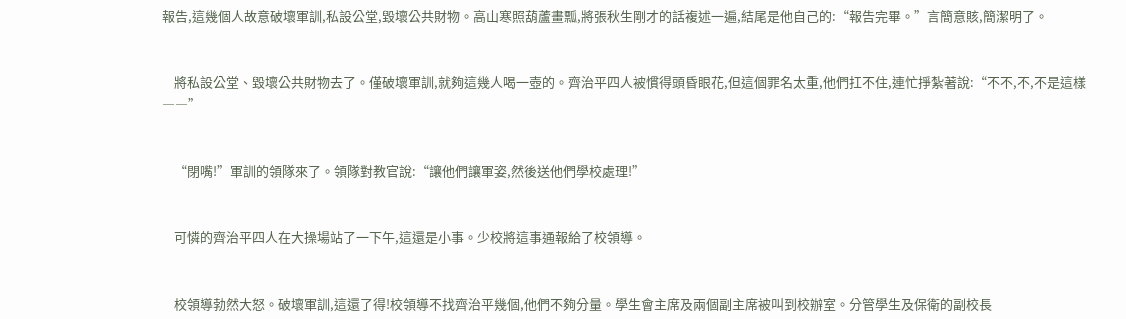報告,這幾個人故意破壞軍訓,私設公堂,毀壞公共財物。高山寒照葫蘆畫瓢,將張秋生剛才的話複述一遍,結尾是他自己的:“報告完畢。”言簡意賅,簡潔明了。


    將私設公堂、毀壞公共財物去了。僅破壞軍訓,就夠這幾人喝一壺的。齊治平四人被慣得頭昏眼花,但這個罪名太重,他們扛不住,連忙掙紮著說:“不不,不,不是這樣――”


    “閉嘴!”軍訓的領隊來了。領隊對教官說:“讓他們讓軍姿,然後送他們學校處理!”


    可憐的齊治平四人在大操場站了一下午,這還是小事。少校將這事通報給了校領導。


    校領導勃然大怒。破壞軍訓,這還了得!校領導不找齊治平幾個,他們不夠分量。學生會主席及兩個副主席被叫到校辦室。分管學生及保衛的副校長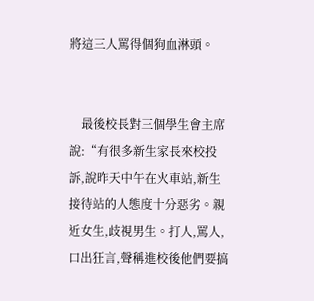將這三人罵得個狗血淋頭。


    最後校長對三個學生會主席說:“有很多新生家長來校投訴,說昨天中午在火車站,新生接待站的人態度十分惡劣。親近女生,歧視男生。打人,罵人,口出狂言,聲稱進校後他們要搞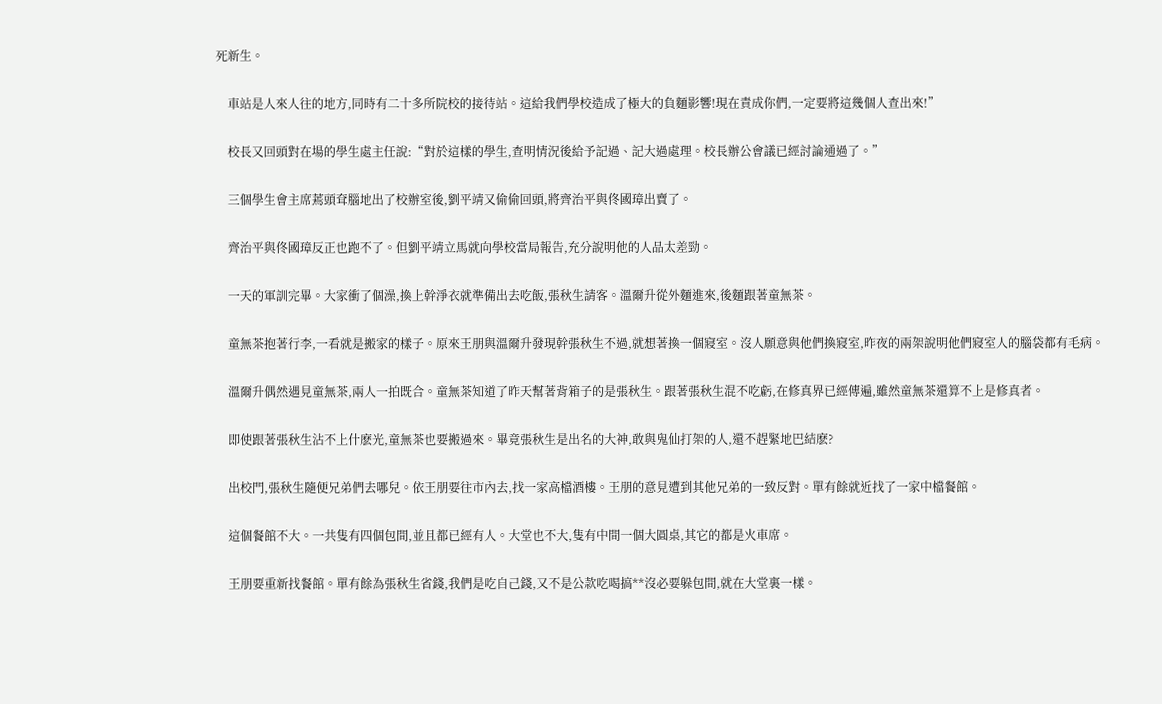死新生。


    車站是人來人往的地方,同時有二十多所院校的接待站。這給我們學校造成了極大的負麵影響!現在責成你們,一定要將這幾個人查出來!”


    校長又回頭對在場的學生處主任說:“對於這樣的學生,查明情況後給予記過、記大過處理。校長辦公會議已經討論通過了。”


    三個學生會主席蔫頭耷腦地出了校辦室後,劉平靖又偷偷回頭,將齊治平與佟國璋出賣了。


    齊治平與佟國璋反正也跑不了。但劉平靖立馬就向學校當局報告,充分說明他的人品太差勁。


    一天的軍訓完畢。大家衝了個澡,換上幹淨衣就準備出去吃飯,張秋生請客。溫爾升從外麵進來,後麵跟著童無茶。


    童無茶抱著行李,一看就是搬家的樣子。原來王朋與溫爾升發現幹張秋生不過,就想著換一個寢室。沒人願意與他們換寢室,昨夜的兩架說明他們寢室人的腦袋都有毛病。


    溫爾升偶然遇見童無茶,兩人一拍既合。童無茶知道了昨天幫著背箱子的是張秋生。跟著張秋生混不吃虧,在修真界已經傳遍,雖然童無茶還算不上是修真者。


    即使跟著張秋生沾不上什麽光,童無茶也要搬過來。畢竟張秋生是出名的大神,敢與鬼仙打架的人,還不趕緊地巴結麽?


    出校門,張秋生隨便兄弟們去哪兒。依王朋要往市內去,找一家高檔酒樓。王朋的意見遭到其他兄弟的一致反對。單有餘就近找了一家中檔餐館。


    這個餐館不大。一共隻有四個包間,並且都已經有人。大堂也不大,隻有中間一個大圓桌,其它的都是火車席。


    王朋要重新找餐館。單有餘為張秋生省錢,我們是吃自己錢,又不是公款吃喝搞**沒必要躲包間,就在大堂裏一樣。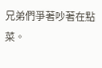兄弟們爭著吵著在點菜。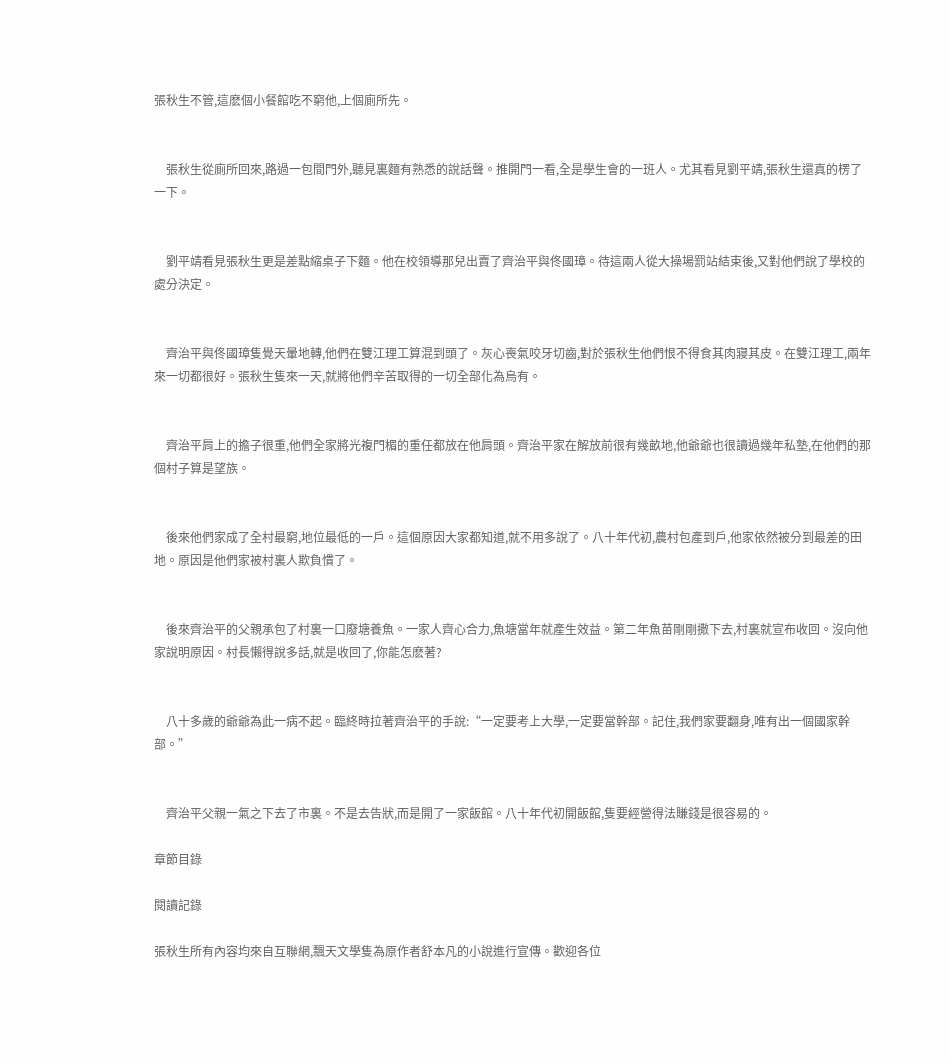張秋生不管,這麽個小餐館吃不窮他,上個廁所先。


    張秋生從廁所回來,路過一包間門外,聽見裏麵有熟悉的說話聲。推開門一看,全是學生會的一班人。尤其看見劉平靖,張秋生還真的楞了一下。


    劉平靖看見張秋生更是差點縮桌子下麵。他在校領導那兒出賣了齊治平與佟國璋。待這兩人從大操場罰站結束後,又對他們說了學校的處分決定。


    齊治平與佟國璋隻覺天暈地轉,他們在雙江理工算混到頭了。灰心喪氣咬牙切齒,對於張秋生他們恨不得食其肉寢其皮。在雙江理工,兩年來一切都很好。張秋生隻來一天,就將他們辛苦取得的一切全部化為烏有。


    齊治平肩上的擔子很重,他們全家將光複門楣的重任都放在他肩頭。齊治平家在解放前很有幾畝地,他爺爺也很讀過幾年私塾,在他們的那個村子算是望族。


    後來他們家成了全村最窮,地位最低的一戶。這個原因大家都知道,就不用多說了。八十年代初,農村包產到戶,他家依然被分到最差的田地。原因是他們家被村裏人欺負慣了。


    後來齊治平的父親承包了村裏一口廢塘養魚。一家人齊心合力,魚塘當年就產生效益。第二年魚苗剛剛撒下去,村裏就宣布收回。沒向他家說明原因。村長懶得說多話,就是收回了,你能怎麽著?


    八十多歲的爺爺為此一病不起。臨終時拉著齊治平的手說:“一定要考上大學,一定要當幹部。記住,我們家要翻身,唯有出一個國家幹部。”


    齊治平父親一氣之下去了市裏。不是去告狀,而是開了一家飯館。八十年代初開飯館,隻要經營得法賺錢是很容易的。

章節目錄

閱讀記錄

張秋生所有內容均來自互聯網,飄天文學隻為原作者舒本凡的小說進行宣傳。歡迎各位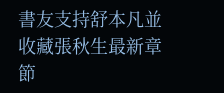書友支持舒本凡並收藏張秋生最新章節